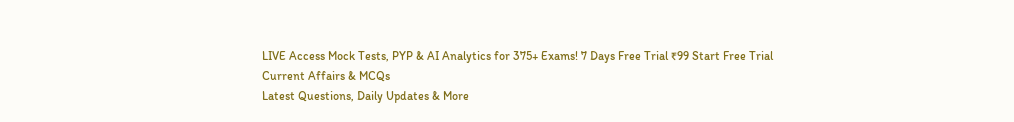LIVE Access Mock Tests, PYP & AI Analytics for 375+ Exams! 7 Days Free Trial ₹99 Start Free Trial
Current Affairs & MCQs
Latest Questions, Daily Updates & More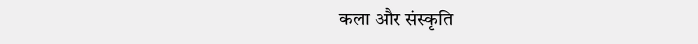कला और संस्कृति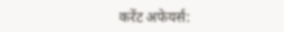करेंट अफेयर्स: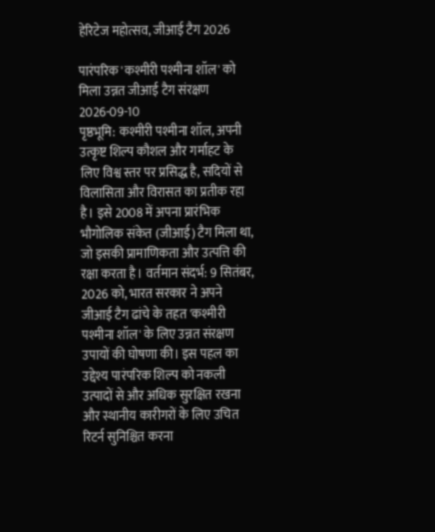हेरिटेज महोत्सव, जीआई टैग 2026

पारंपरिक 'कश्मीरी पश्मीना शॉल' को मिला उन्नत जीआई टैग संरक्षण
2026-09-10
पृष्ठभूमि: कश्मीरी पश्मीना शॉल, अपनी उत्कृष्ट शिल्प कौशल और गर्माहट के लिए विश्व स्तर पर प्रसिद्ध है, सदियों से विलासिता और विरासत का प्रतीक रहा है। इसे 2008 में अपना प्रारंभिक भौगोलिक संकेत (जीआई) टैग मिला था, जो इसकी प्रामाणिकता और उत्पत्ति की रक्षा करता है। वर्तमान संदर्भ: 9 सितंबर, 2026 को, भारत सरकार ने अपने जीआई टैग ढांचे के तहत 'कश्मीरी पश्मीना शॉल' के लिए उन्नत संरक्षण उपायों की घोषणा की। इस पहल का उद्देश्य पारंपरिक शिल्प को नकली उत्पादों से और अधिक सुरक्षित रखना और स्थानीय कारीगरों के लिए उचित रिटर्न सुनिश्चित करना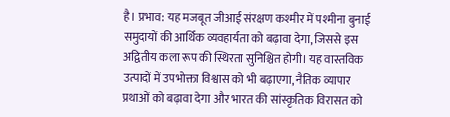है। प्रभाव: यह मजबूत जीआई संरक्षण कश्मीर में पश्मीना बुनाई समुदायों की आर्थिक व्यवहार्यता को बढ़ावा देगा, जिससे इस अद्वितीय कला रूप की स्थिरता सुनिश्चित होगी। यह वास्तविक उत्पादों में उपभोक्ता विश्वास को भी बढ़ाएगा, नैतिक व्यापार प्रथाओं को बढ़ावा देगा और भारत की सांस्कृतिक विरासत को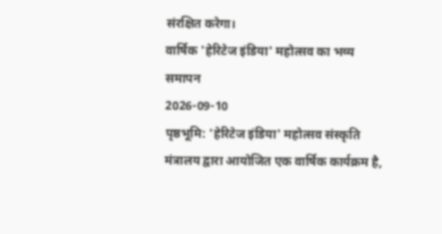संरक्षित करेगा।
वार्षिक 'हेरिटेज इंडिया' महोत्सव का भव्य समापन
2026-09-10
पृष्ठभूमि: 'हेरिटेज इंडिया' महोत्सव संस्कृति मंत्रालय द्वारा आयोजित एक वार्षिक कार्यक्रम है,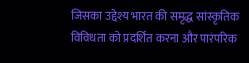जिसका उद्देश्य भारत की समृद्ध सांस्कृतिक विविधता को प्रदर्शित करना और पारंपरिक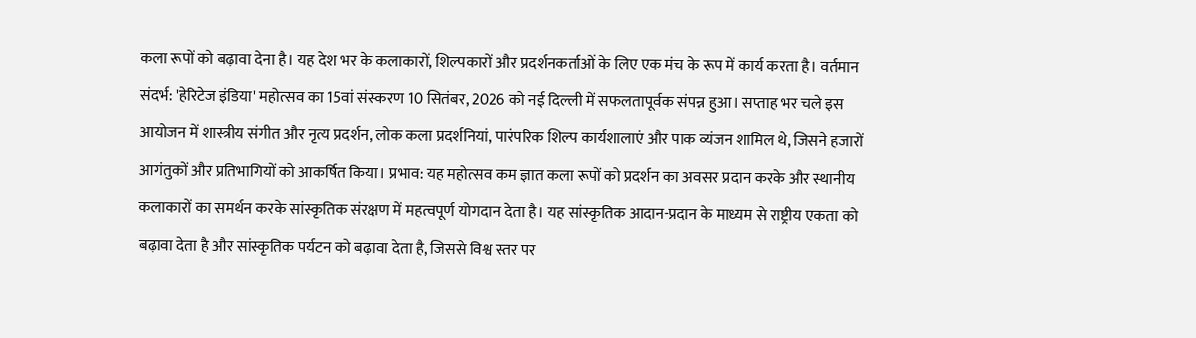कला रूपों को बढ़ावा देना है। यह देश भर के कलाकारों, शिल्पकारों और प्रदर्शनकर्ताओं के लिए एक मंच के रूप में कार्य करता है। वर्तमान संदर्भ: 'हेरिटेज इंडिया' महोत्सव का 15वां संस्करण 10 सितंबर, 2026 को नई दिल्ली में सफलतापूर्वक संपन्न हुआ। सप्ताह भर चले इस आयोजन में शास्त्रीय संगीत और नृत्य प्रदर्शन, लोक कला प्रदर्शनियां, पारंपरिक शिल्प कार्यशालाएं और पाक व्यंजन शामिल थे, जिसने हजारों आगंतुकों और प्रतिभागियों को आकर्षित किया। प्रभाव: यह महोत्सव कम ज्ञात कला रूपों को प्रदर्शन का अवसर प्रदान करके और स्थानीय कलाकारों का समर्थन करके सांस्कृतिक संरक्षण में महत्वपूर्ण योगदान देता है। यह सांस्कृतिक आदान-प्रदान के माध्यम से राष्ट्रीय एकता को बढ़ावा देता है और सांस्कृतिक पर्यटन को बढ़ावा देता है, जिससे विश्व स्तर पर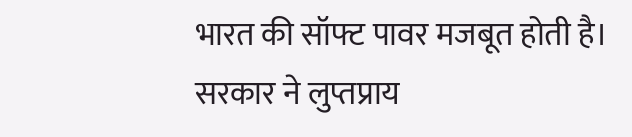भारत की सॉफ्ट पावर मजबूत होती है।
सरकार ने लुप्तप्राय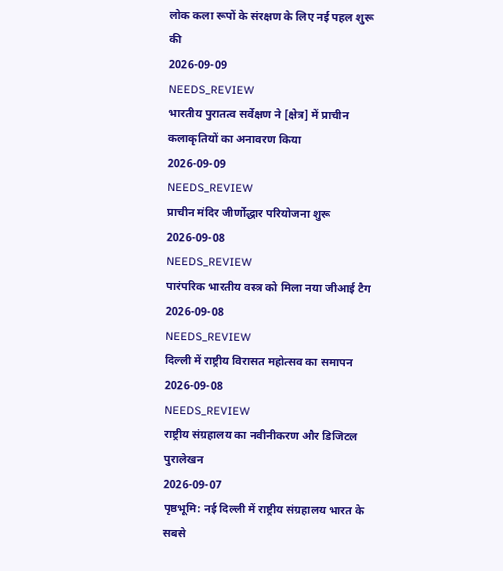लोक कला रूपों के संरक्षण के लिए नई पहल शुरू की
2026-09-09
NEEDS_REVIEW
भारतीय पुरातत्व सर्वेक्षण ने [क्षेत्र] में प्राचीन कलाकृतियों का अनावरण किया
2026-09-09
NEEDS_REVIEW
प्राचीन मंदिर जीर्णोद्धार परियोजना शुरू
2026-09-08
NEEDS_REVIEW
पारंपरिक भारतीय वस्त्र को मिला नया जीआई टैग
2026-09-08
NEEDS_REVIEW
दिल्ली में राष्ट्रीय विरासत महोत्सव का समापन
2026-09-08
NEEDS_REVIEW
राष्ट्रीय संग्रहालय का नवीनीकरण और डिजिटल पुरालेखन
2026-09-07
पृष्ठभूमि: नई दिल्ली में राष्ट्रीय संग्रहालय भारत के सबसे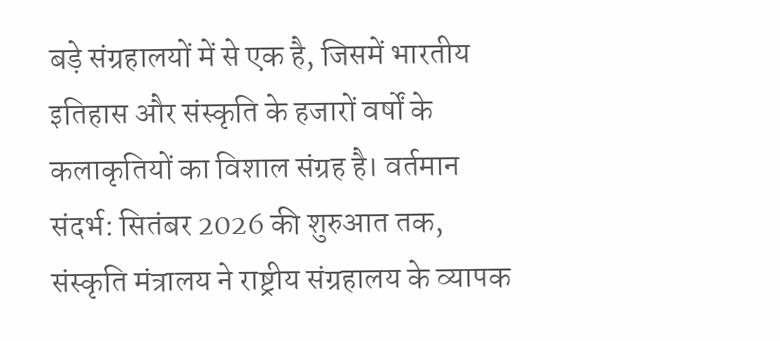बड़े संग्रहालयों में से एक है, जिसमें भारतीय इतिहास और संस्कृति के हजारों वर्षों के कलाकृतियों का विशाल संग्रह है। वर्तमान संदर्भ: सितंबर 2026 की शुरुआत तक, संस्कृति मंत्रालय ने राष्ट्रीय संग्रहालय के व्यापक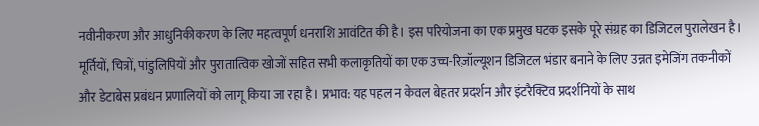नवीनीकरण और आधुनिकीकरण के लिए महत्वपूर्ण धनराशि आवंटित की है। इस परियोजना का एक प्रमुख घटक इसके पूरे संग्रह का डिजिटल पुरालेखन है। मूर्तियों, चित्रों, पांडुलिपियों और पुरातात्विक खोजों सहित सभी कलाकृतियों का एक उच्च-रिज़ॉल्यूशन डिजिटल भंडार बनाने के लिए उन्नत इमेजिंग तकनीकों और डेटाबेस प्रबंधन प्रणालियों को लागू किया जा रहा है। प्रभाव: यह पहल न केवल बेहतर प्रदर्शन और इंटरैक्टिव प्रदर्शनियों के साथ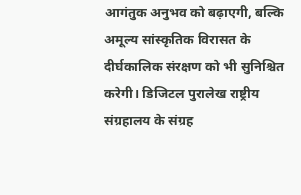आगंतुक अनुभव को बढ़ाएगी, बल्कि अमूल्य सांस्कृतिक विरासत के दीर्घकालिक संरक्षण को भी सुनिश्चित करेगी। डिजिटल पुरालेख राष्ट्रीय संग्रहालय के संग्रह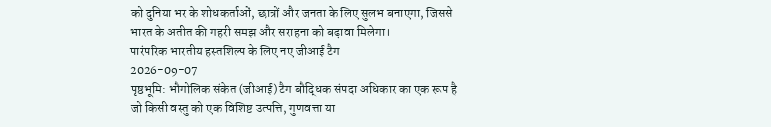को दुनिया भर के शोधकर्ताओं, छात्रों और जनता के लिए सुलभ बनाएगा, जिससे भारत के अतीत की गहरी समझ और सराहना को बढ़ावा मिलेगा।
पारंपरिक भारतीय हस्तशिल्प के लिए नए जीआई टैग
2026-09-07
पृष्ठभूमि: भौगोलिक संकेत (जीआई) टैग बौद्धिक संपदा अधिकार का एक रूप है जो किसी वस्तु को एक विशिष्ट उत्पत्ति, गुणवत्ता या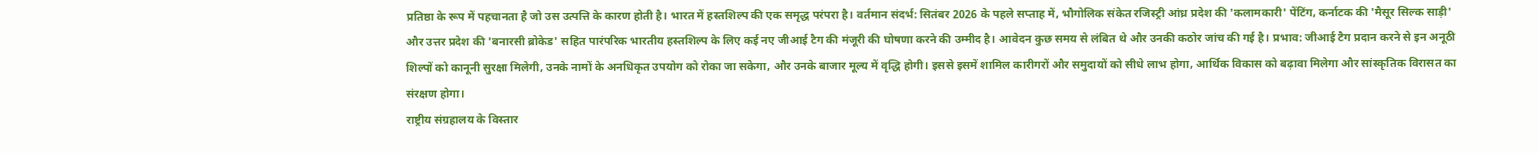प्रतिष्ठा के रूप में पहचानता है जो उस उत्पत्ति के कारण होती है। भारत में हस्तशिल्प की एक समृद्ध परंपरा है। वर्तमान संदर्भ: सितंबर 2026 के पहले सप्ताह में, भौगोलिक संकेत रजिस्ट्री आंध्र प्रदेश की 'कलामकारी' पेंटिंग, कर्नाटक की 'मैसूर सिल्क साड़ी' और उत्तर प्रदेश की 'बनारसी ब्रोकेड' सहित पारंपरिक भारतीय हस्तशिल्प के लिए कई नए जीआई टैग की मंजूरी की घोषणा करने की उम्मीद है। आवेदन कुछ समय से लंबित थे और उनकी कठोर जांच की गई है। प्रभाव: जीआई टैग प्रदान करने से इन अनूठी शिल्पों को कानूनी सुरक्षा मिलेगी, उनके नामों के अनधिकृत उपयोग को रोका जा सकेगा, और उनके बाजार मूल्य में वृद्धि होगी। इससे इसमें शामिल कारीगरों और समुदायों को सीधे लाभ होगा, आर्थिक विकास को बढ़ावा मिलेगा और सांस्कृतिक विरासत का संरक्षण होगा।
राष्ट्रीय संग्रहालय के विस्तार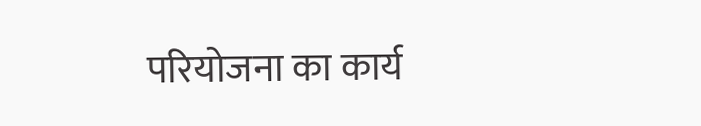परियोजना का कार्य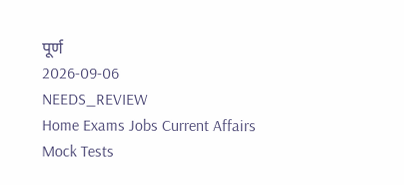पूर्ण
2026-09-06
NEEDS_REVIEW
Home Exams Jobs Current Affairs Mock Tests